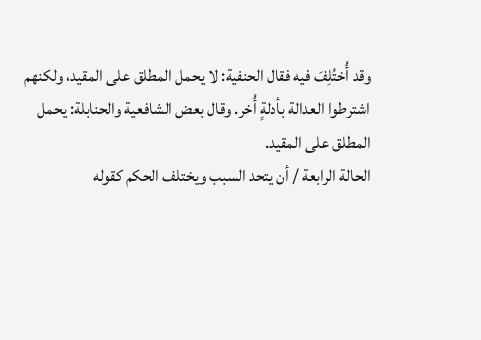وقد أُختُلِفَ فيه فقال الحنفية: لا يحمل المطلق على المقيد، ولكنهم اشترطوا العدالة بأدلةٍ أُخر. وقال بعض الشافعية والحنابلة: يحمل المطلق على المقيد.
الحالة الرابعة / أن يتحد السبب ويختلف الحكم كقوله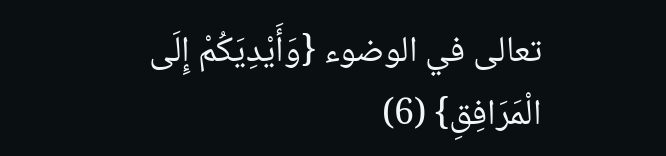تعالى في الوضوء {وَأَيْدِيَكُمْ إِلَى الْمَرَافِقِ} (6)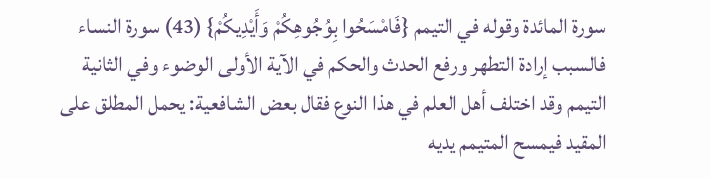سورة المائدة وقوله في التيمم {فَامْسَحُوا بِوُجُوهِكُمْ وَأَيْدِيكُمْ} (43) سورة النساء فالسبب إرادة التطهر ورفع الحدث والحكم في الآية الأولى الوضوء وفي الثانية التيمم وقد اختلف أهل العلم في هذا النوع فقال بعض الشافعية: يحمل المطلق على المقيد فيمسح المتيمم يديه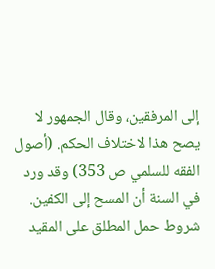إلى المرفقين، وقال الجمهور لا يصح هذا لاختلاف الحكم. (أصول الفقه للسلمي ص 353) وقد ورد في السنة أن المسح إلى الكفين.
شروط حمل المطلق على المقيد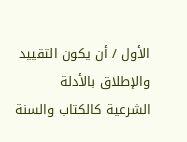الأول / أن يكون التقييد والإطلاق بالأدلة الشرعية كالكتاب والسنة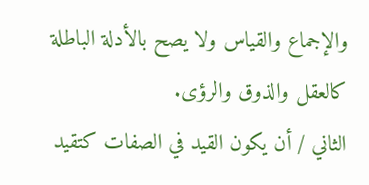والإجماع والقياس ولا يصح بالأدلة الباطلة كالعقل والذوق والرؤى.
الثاني / أن يكون القيد في الصفات كتقيد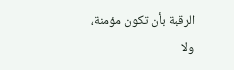الرقبة بأن تكون مؤمنة، ولا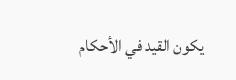يكون القيد في الأحكام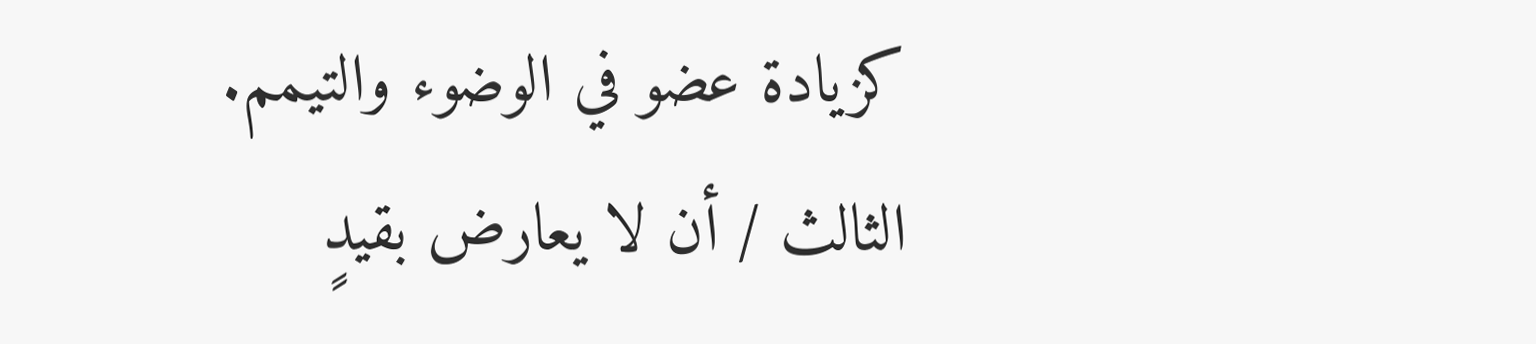كزيادة عضو في الوضوء والتيمم.
الثالث / أن لا يعارض بقيدٍ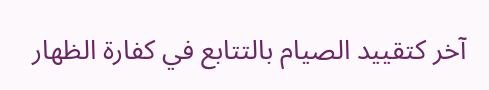آخر كتقييد الصيام بالتتابع في كفارة الظهار